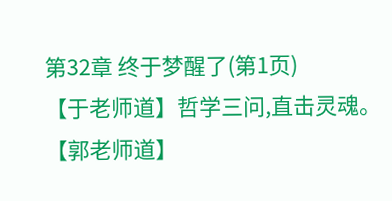第32章 终于梦醒了(第1页)
【于老师道】哲学三问,直击灵魂。【郭老师道】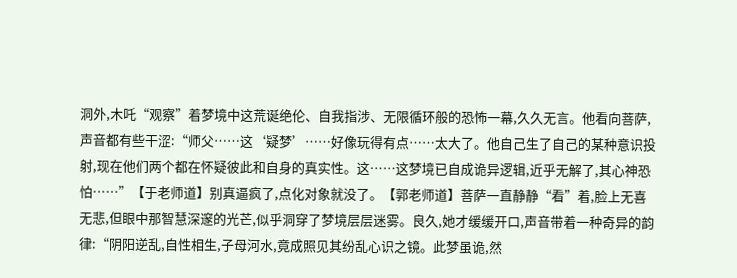洞外,木吒“观察”着梦境中这荒诞绝伦、自我指涉、无限循环般的恐怖一幕,久久无言。他看向菩萨,声音都有些干涩:“师父……这‘疑梦’……好像玩得有点……太大了。他自己生了自己的某种意识投射,现在他们两个都在怀疑彼此和自身的真实性。这……这梦境已自成诡异逻辑,近乎无解了,其心神恐怕……”【于老师道】别真逼疯了,点化对象就没了。【郭老师道】菩萨一直静静“看”着,脸上无喜无悲,但眼中那智慧深邃的光芒,似乎洞穿了梦境层层迷雾。良久,她才缓缓开口,声音带着一种奇异的韵律:“阴阳逆乱,自性相生,子母河水,竟成照见其纷乱心识之镜。此梦虽诡,然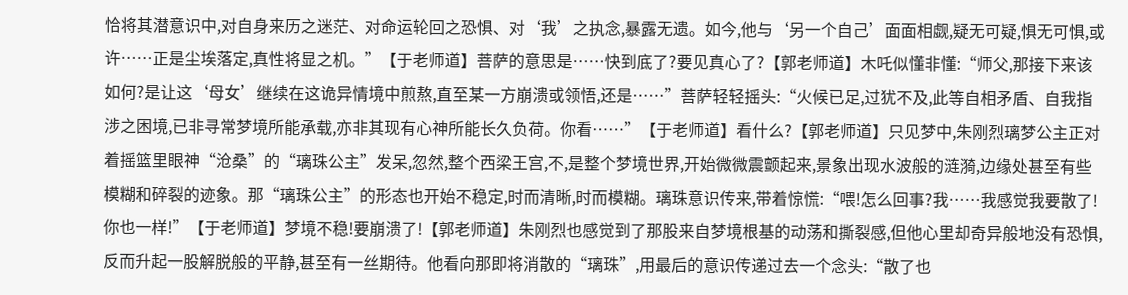恰将其潜意识中,对自身来历之迷茫、对命运轮回之恐惧、对‘我’之执念,暴露无遗。如今,他与‘另一个自己’面面相觑,疑无可疑,惧无可惧,或许……正是尘埃落定,真性将显之机。”【于老师道】菩萨的意思是……快到底了?要见真心了?【郭老师道】木吒似懂非懂:“师父,那接下来该如何?是让这‘母女’继续在这诡异情境中煎熬,直至某一方崩溃或领悟,还是……”菩萨轻轻摇头:“火候已足,过犹不及,此等自相矛盾、自我指涉之困境,已非寻常梦境所能承载,亦非其现有心神所能长久负荷。你看……”【于老师道】看什么?【郭老师道】只见梦中,朱刚烈璃梦公主正对着摇篮里眼神“沧桑”的“璃珠公主”发呆,忽然,整个西梁王宫,不,是整个梦境世界,开始微微震颤起来,景象出现水波般的涟漪,边缘处甚至有些模糊和碎裂的迹象。那“璃珠公主”的形态也开始不稳定,时而清晰,时而模糊。璃珠意识传来,带着惊慌:“喂!怎么回事?我……我感觉我要散了!你也一样!”【于老师道】梦境不稳!要崩溃了!【郭老师道】朱刚烈也感觉到了那股来自梦境根基的动荡和撕裂感,但他心里却奇异般地没有恐惧,反而升起一股解脱般的平静,甚至有一丝期待。他看向那即将消散的“璃珠”,用最后的意识传递过去一个念头:“散了也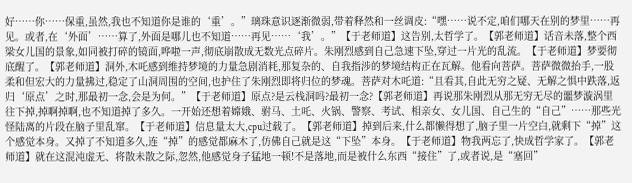好……你……保重,虽然,我也不知道你是谁的‘重’。”璃珠意识逐渐微弱,带着释然和一丝调皮:“嘿……说不定,咱们哪天在别的梦里……再见。或者,在‘外面’……算了,外面是哪儿也不知道……再见……‘我’。”【于老师道】这告别,太哲学了。【郭老师道】话音未落,整个西梁女儿国的景象,如同被打碎的镜面,哗啦一声,彻底崩散成无数光点碎片。朱刚烈感到自己急速下坠,穿过一片光的乱流。【于老师道】梦要彻底醒了。【郭老师道】洞外,木吒感到维持梦境的力量急剧消耗,那复杂的、自我指涉的梦境结构正在瓦解。他看向菩萨。菩萨微微抬手,一股柔和但宏大的力量拂过,稳定了山洞周围的空间,也护住了朱刚烈即将归位的梦魂。菩萨对木吒道:“且看其,自此无穷之疑、无解之惧中跌落,返归‘原点’之时,那最初一念,会是为何。”【于老师道】原点?是云栈洞吗?最初一念?【郭老师道】再说那朱刚烈从那无穷无尽的噩梦漩涡里往下掉,掉啊掉啊,也不知道掉了多久。一开始还想着嫦娥、驸马、土吒、火锅、警察、考试、相亲女、女儿国、自己生的“自己”……那些光怪陆离的片段在脑子里乱窜。【于老师道】信息量太大,cpu过载了。【郭老师道】掉到后来,什么都懒得想了,脑子里一片空白,就剩下“掉”这个感觉本身。又掉了不知道多久,连“掉”的感觉都麻木了,仿佛自己就是这“下坠”本身。【于老师道】物我两忘了,快成哲学家了。【郭老师道】就在这混沌虚无、将散未散之际,忽然,他感觉身子猛地一顿!不是落地,而是被什么东西“接住”了,或者说,是“塞回”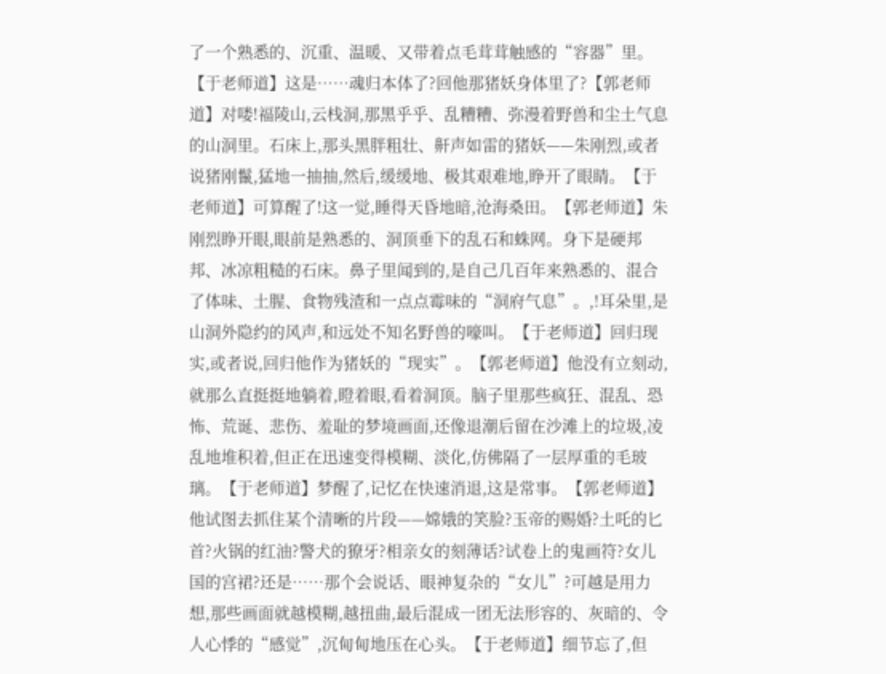了一个熟悉的、沉重、温暖、又带着点毛茸茸触感的“容器”里。【于老师道】这是……魂归本体了?回他那猪妖身体里了?【郭老师道】对喽!福陵山,云栈洞,那黑乎乎、乱糟糟、弥漫着野兽和尘土气息的山洞里。石床上,那头黑胖粗壮、鼾声如雷的猪妖——朱刚烈,或者说猪刚鬣,猛地一抽抽,然后,缓缓地、极其艰难地,睁开了眼睛。【于老师道】可算醒了!这一觉,睡得天昏地暗,沧海桑田。【郭老师道】朱刚烈睁开眼,眼前是熟悉的、洞顶垂下的乱石和蛛网。身下是硬邦邦、冰凉粗糙的石床。鼻子里闻到的,是自己几百年来熟悉的、混合了体味、土腥、食物残渣和一点点霉味的“洞府气息”。,!耳朵里,是山洞外隐约的风声,和远处不知名野兽的嚎叫。【于老师道】回归现实,或者说,回归他作为猪妖的“现实”。【郭老师道】他没有立刻动,就那么直挺挺地躺着,瞪着眼,看着洞顶。脑子里那些疯狂、混乱、恐怖、荒诞、悲伤、羞耻的梦境画面,还像退潮后留在沙滩上的垃圾,凌乱地堆积着,但正在迅速变得模糊、淡化,仿佛隔了一层厚重的毛玻璃。【于老师道】梦醒了,记忆在快速消退,这是常事。【郭老师道】他试图去抓住某个清晰的片段——嫦娥的笑脸?玉帝的赐婚?土吒的匕首?火锅的红油?警犬的獠牙?相亲女的刻薄话?试卷上的鬼画符?女儿国的宫裙?还是……那个会说话、眼神复杂的“女儿”?可越是用力想,那些画面就越模糊,越扭曲,最后混成一团无法形容的、灰暗的、令人心悸的“感觉”,沉甸甸地压在心头。【于老师道】细节忘了,但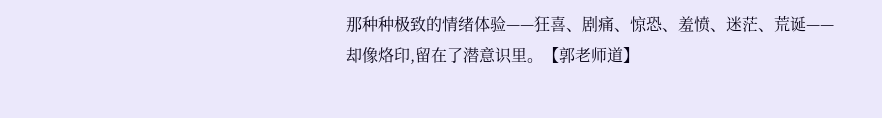那种种极致的情绪体验——狂喜、剧痛、惊恐、羞愤、迷茫、荒诞——却像烙印,留在了潜意识里。【郭老师道】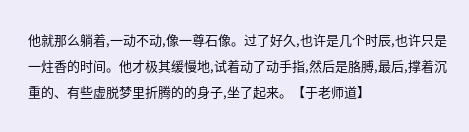他就那么躺着,一动不动,像一尊石像。过了好久,也许是几个时辰,也许只是一炷香的时间。他才极其缓慢地,试着动了动手指,然后是胳膊,最后,撑着沉重的、有些虚脱梦里折腾的的身子,坐了起来。【于老师道】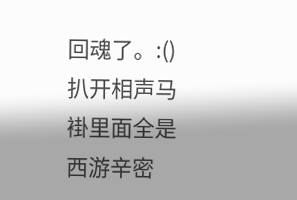回魂了。:()扒开相声马褂里面全是西游辛密